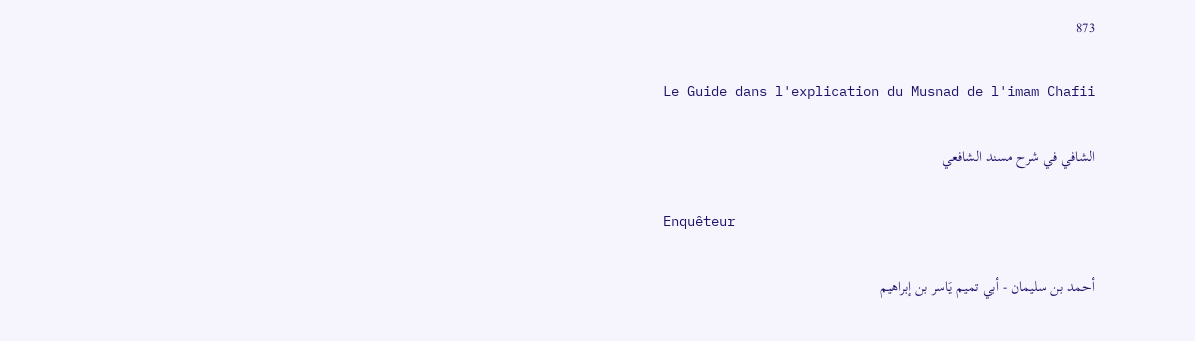873

Le Guide dans l'explication du Musnad de l'imam Chafii

الشافي في شرح مسند الشافعي

Enquêteur

أحمد بن سليمان - أبي تميم يَاسر بن إبراهيم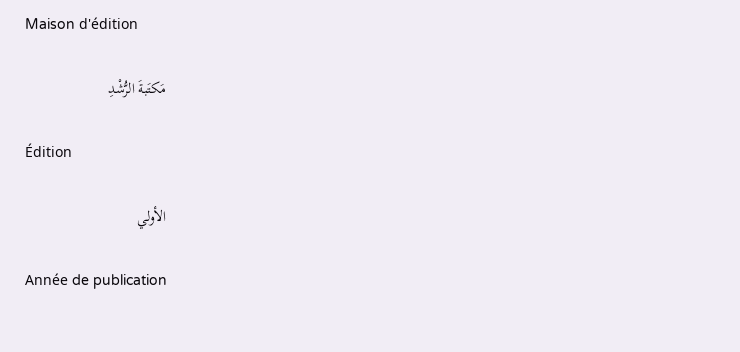Maison d'édition

مَكتَبةَ الرُّشْدِ

Édition

الأولي

Année de publication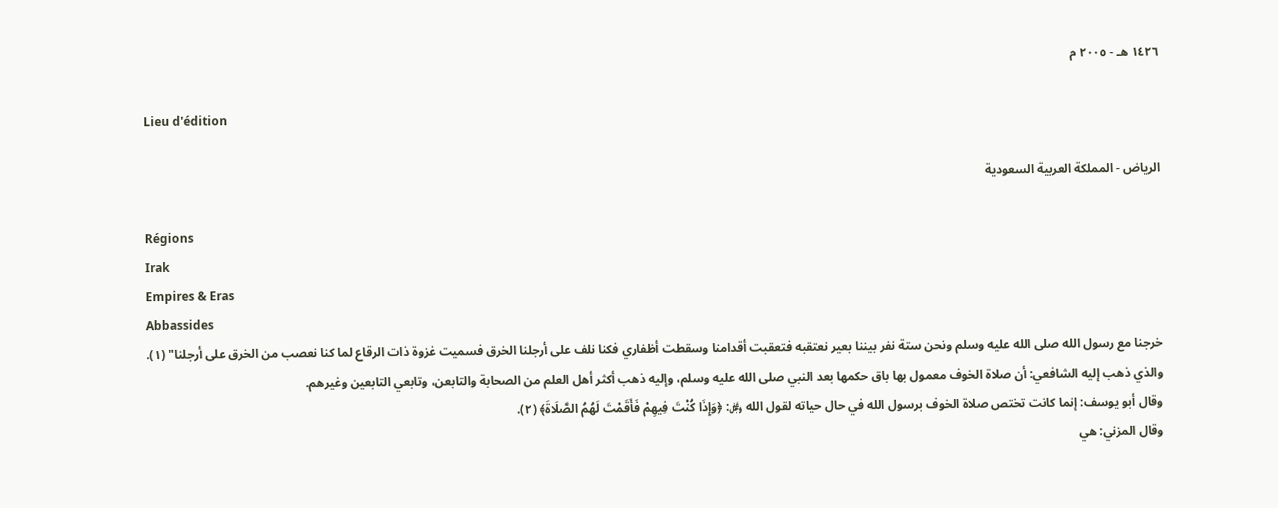١٤٢٦ هـ - ٢٠٠٥ م

Lieu d'édition

الرياض - المملكة العربية السعودية

Régions
Irak
Empires & Eras
Abbassides
خرجنا مع رسول الله صلى الله عليه وسلم ونحن ستة نفر بيننا بعير نعتقبه فتعقبت أقدامنا وسقطت أظفاري فكنا نلف على أرجلنا الخرق فسميت غزوة ذات الرقاع لما كنا نعصب من الخرق على أرجلنا" (١).
والذي ذهب إليه الشافعي: أن صلاة الخوف معمول بها باق حكمها بعد النبي صلى الله عليه وسلم، وإليه ذهب أكثر أهل العلم من الصحابة والتابعن، وتابعي التابعين وغيرهم.
وقال أبو يوسف: إنما كانت تختص صلاة الخوف برسول الله في حال حياته لقول الله ﷿: ﴿وَإِذَا كُنْتَ فِيهِمْ فَأَقَمْتَ لَهُمُ الصَّلَاةَ﴾ (٢).
وقال المزني: هي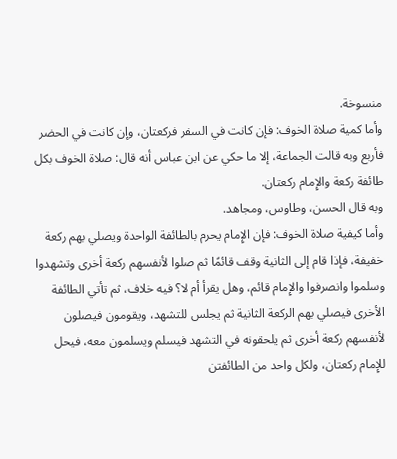منسوخة.
وأما كمية صلاة الخوف: فإن كانت في السفر فركعتان، وإن كانت في الحضر فأربع وبه قالت الجماعة، إلا ما حكي عن ابن عباس أنه قال: صلاة الخوف بكل طائفة ركعة والإِمام ركعتان.
وبه قال الحسن، وطاوس، ومجاهد.
وأما كيفية صلاة الخوف: فإن الإِمام يحرم بالطائفة الواحدة ويصلي بهم ركعة خفيفة، فإذا قام إلى الثانية وقف قائمًا ثم صلوا لأنفسهم ركعة أخرى وتشهدوا وسلموا وانصرفوا والإِمام قائم، وهل يقرأ أم لا؟ فيه خلاف، ثم تأتي الطائفة الأخرى فيصلي بهم الركعة الثانية ثم يجلس للتشهد، ويقومون فيصلون لأنفسهم ركعة أخرى ثم يلحقونه في التشهد فيسلم ويسلمون معه، فيحل للإِمام ركعتان، ولكل واحد من الطائفتن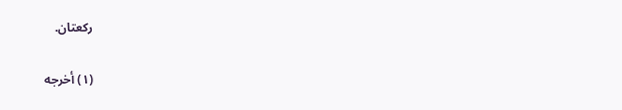ركعتان.

(١) أخرجه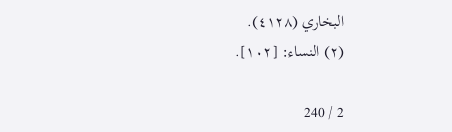البخاري (٤١٢٨).
(٢) النساء: [١٠٢].

2 / 240